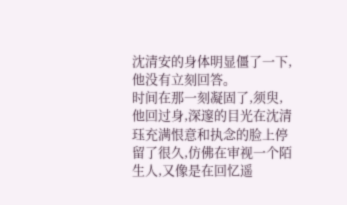沈清安的身体明显僵了一下,他没有立刻回答。
时间在那一刻凝固了,须臾,他回过身,深邃的目光在沈清珏充满恨意和执念的脸上停留了很久,仿佛在审视一个陌生人,又像是在回忆遥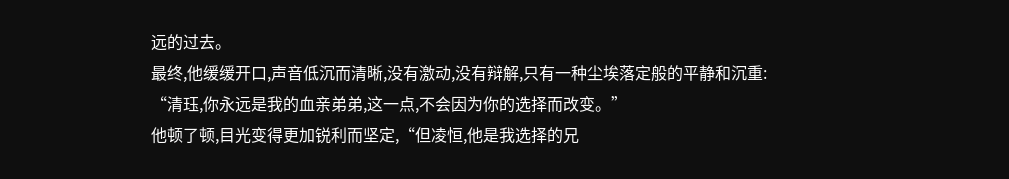远的过去。
最终,他缓缓开口,声音低沉而清晰,没有激动,没有辩解,只有一种尘埃落定般的平静和沉重:
“清珏,你永远是我的血亲弟弟,这一点,不会因为你的选择而改变。”
他顿了顿,目光变得更加锐利而坚定,“但凌恒,他是我选择的兄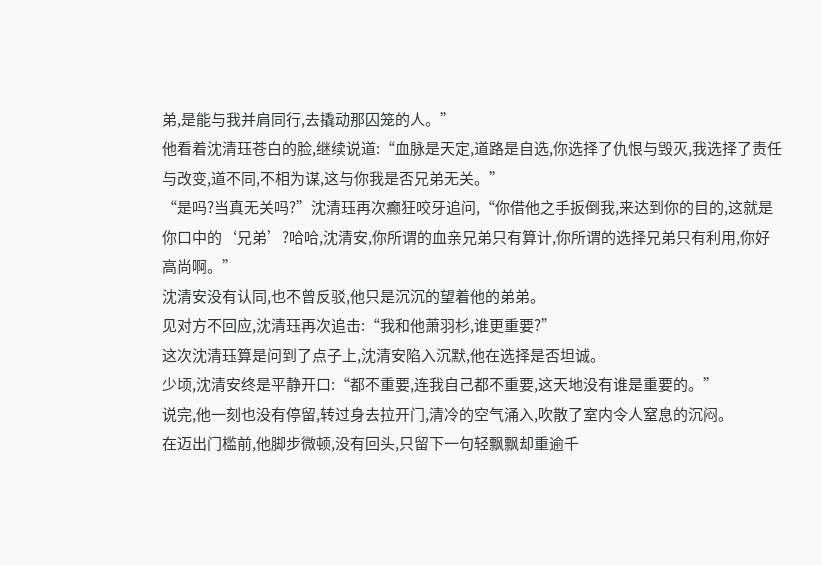弟,是能与我并肩同行,去撬动那囚笼的人。”
他看着沈清珏苍白的脸,继续说道:“血脉是天定,道路是自选,你选择了仇恨与毁灭,我选择了责任与改变,道不同,不相为谋,这与你我是否兄弟无关。”
“是吗?当真无关吗?”沈清珏再次癫狂咬牙追问,“你借他之手扳倒我,来达到你的目的,这就是你口中的‘兄弟’?哈哈,沈清安,你所谓的血亲兄弟只有算计,你所谓的选择兄弟只有利用,你好高尚啊。”
沈清安没有认同,也不曾反驳,他只是沉沉的望着他的弟弟。
见对方不回应,沈清珏再次追击:“我和他萧羽杉,谁更重要?”
这次沈清珏算是问到了点子上,沈清安陷入沉默,他在选择是否坦诚。
少顷,沈清安终是平静开口:“都不重要,连我自己都不重要,这天地没有谁是重要的。”
说完,他一刻也没有停留,转过身去拉开门,清冷的空气涌入,吹散了室内令人窒息的沉闷。
在迈出门槛前,他脚步微顿,没有回头,只留下一句轻飘飘却重逾千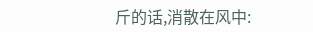斤的话,消散在风中: